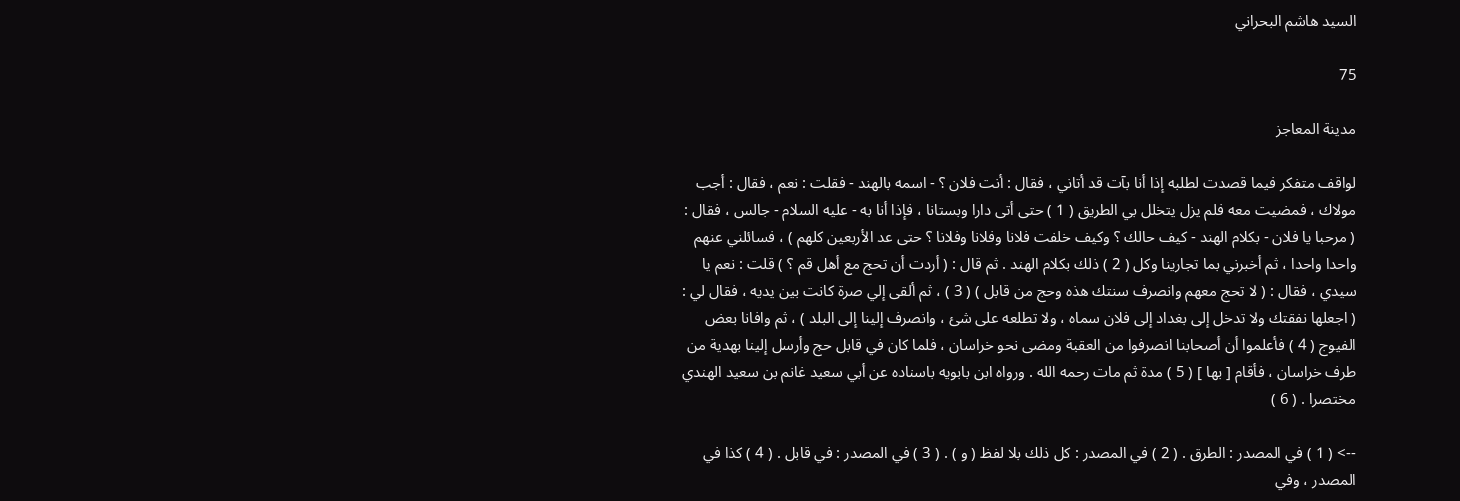السيد هاشم البحراني

75

مدينة المعاجز

لواقف متفكر فيما قصدت لطلبه إذا أنا بآت قد أتاني ، فقال : أنت فلان ؟ - اسمه بالهند - فقلت : نعم ، فقال : أجب مولاك ، فمضيت معه فلم يزل يتخلل بي الطريق ( 1 ) حتى أتى دارا وبستانا ، فإذا أنا به - عليه السلام - جالس ، فقال : ( مرحبا يا فلان - بكلام الهند - كيف حالك ؟ وكيف خلفت فلانا وفلانا وفلانا ؟ حتى عد الأربعين كلهم ) ، فسائلني عنهم واحدا واحدا ، ثم أخبرني بما تجارينا وكل ( 2 ) ذلك بكلام الهند . ثم قال : ( أردت أن تحج مع أهل قم ؟ ) قلت : نعم يا سيدي ، فقال : ( لا تحج معهم وانصرف سنتك هذه وحج من قابل ) ( 3 ) ، ثم ألقى إلي صرة كانت بين يديه ، فقال لي : ( اجعلها نفقتك ولا تدخل إلى بغداد إلى فلان سماه ، ولا تطلعه على شئ ، وانصرف إلينا إلى البلد ) ، ثم وافانا بعض الفيوج ( 4 ) فأعلموا أن أصحابنا انصرفوا من العقبة ومضى نحو خراسان ، فلما كان في قابل حج وأرسل إلينا بهدية من طرف خراسان ، فأقام [ بها ] ( 5 ) مدة ثم مات رحمه الله . ورواه ابن بابويه باسناده عن أبي سعيد غانم بن سعيد الهندي مختصرا . ( 6 )

--> ( 1 ) في المصدر : الطرق . ( 2 ) في المصدر : كل ذلك بلا لفظ ( و ) . ( 3 ) في المصدر : في قابل . ( 4 ) كذا في المصدر ، وفي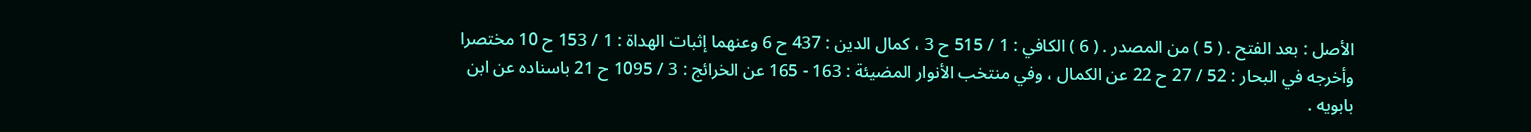الأصل : بعد الفتح . ( 5 ) من المصدر . ( 6 ) الكافي : 1 / 515 ح 3 ، كمال الدين : 437 ح 6 وعنهما إثبات الهداة : 1 / 153 ح 10 مختصرا وأخرجه في البحار : 52 / 27 ح 22 عن الكمال ، وفي منتخب الأنوار المضيئة : 163 - 165 عن الخرائج : 3 / 1095 ح 21 باسناده عن ابن بابويه .